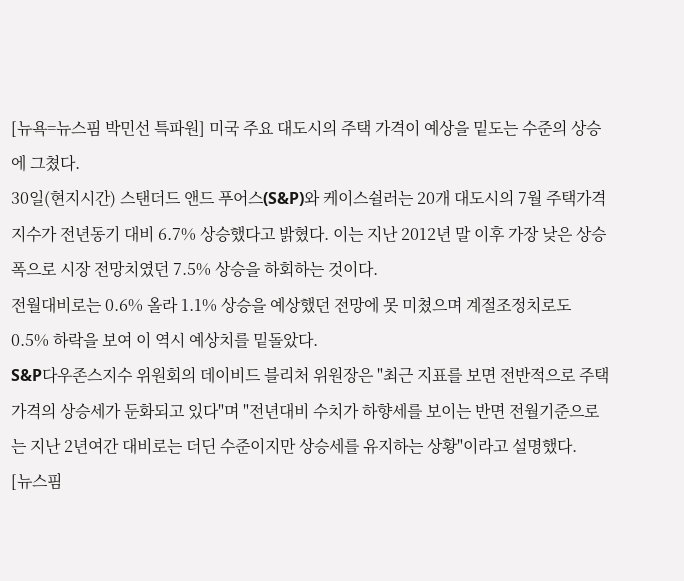[뉴욕=뉴스핌 박민선 특파원] 미국 주요 대도시의 주택 가격이 예상을 밑도는 수준의 상승에 그쳤다.
30일(현지시간) 스탠더드 앤드 푸어스(S&P)와 케이스쉴러는 20개 대도시의 7월 주택가격 지수가 전년동기 대비 6.7% 상승했다고 밝혔다. 이는 지난 2012년 말 이후 가장 낮은 상승폭으로 시장 전망치였던 7.5% 상승을 하회하는 것이다.
전월대비로는 0.6% 올라 1.1% 상승을 예상했던 전망에 못 미쳤으며 계절조정치로도 0.5% 하락을 보여 이 역시 예상치를 밑돌았다.
S&P다우존스지수 위원회의 데이비드 블리처 위원장은 "최근 지표를 보면 전반적으로 주택가격의 상승세가 둔화되고 있다"며 "전년대비 수치가 하향세를 보이는 반면 전월기준으로는 지난 2년여간 대비로는 더딘 수준이지만 상승세를 유지하는 상황"이라고 설명했다.
[뉴스핌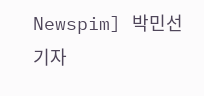Newspim] 박민선 기자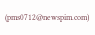(pms0712@newspim.com)